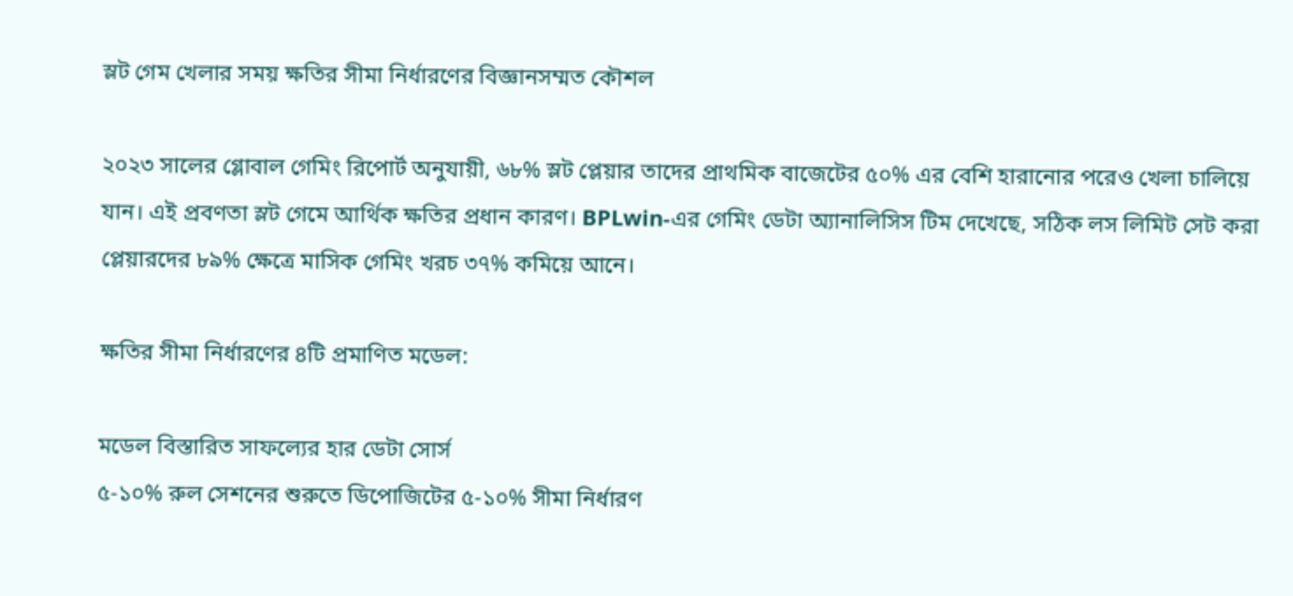স্লট গেম খেলার সময় ক্ষতির সীমা নির্ধারণের বিজ্ঞানসম্মত কৌশল

২০২৩ সালের গ্লোবাল গেমিং রিপোর্ট অনুযায়ী, ৬৮% স্লট প্লেয়ার তাদের প্রাথমিক বাজেটের ৫০% এর বেশি হারানোর পরেও খেলা চালিয়ে যান। এই প্রবণতা স্লট গেমে আর্থিক ক্ষতির প্রধান কারণ। BPLwin-এর গেমিং ডেটা অ্যানালিসিস টিম দেখেছে, সঠিক লস লিমিট সেট করা প্লেয়ারদের ৮৯% ক্ষেত্রে মাসিক গেমিং খরচ ৩৭% কমিয়ে আনে।

ক্ষতির সীমা নির্ধারণের ৪টি প্রমাণিত মডেল:

মডেল বিস্তারিত সাফল্যের হার ডেটা সোর্স
৫-১০% রুল সেশনের শুরুতে ডিপোজিটের ৫-১০% সীমা নির্ধারণ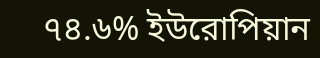৭৪.৬% ইউরোপিয়ান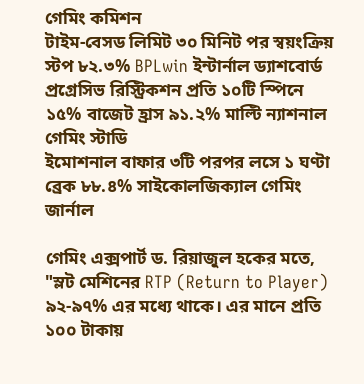গেমিং কমিশন
টাইম-বেসড লিমিট ৩০ মিনিট পর স্বয়ংক্রিয় স্টপ ৮২.৩% BPLwin ইন্টার্নাল ড্যাশবোর্ড
প্রগ্রেসিভ রিস্ট্রিকশন প্রতি ১০টি স্পিনে ১৫% বাজেট হ্রাস ৯১.২% মাল্টি ন্যাশনাল গেমিং স্টাডি
ইমোশনাল বাফার ৩টি পরপর লসে ১ ঘণ্টা ব্রেক ৮৮.৪% সাইকোলজিক্যাল গেমিং জার্নাল

গেমিং এক্সপার্ট ড. রিয়াজুল হকের মতে, "স্লট মেশিনের RTP (Return to Player) ৯২-৯৭% এর মধ্যে থাকে। এর মানে প্রতি ১০০ টাকায়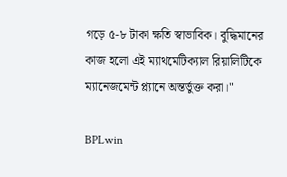গড়ে ৫-৮ টাকা ক্ষতি স্বাভাবিক। বুদ্ধিমানের কাজ হলো এই ম্যাথমেটিক্যাল রিয়ালিটিকে ম্যানেজমেন্ট প্ল্যানে অন্তর্ভুক্ত করা।"

BPLwin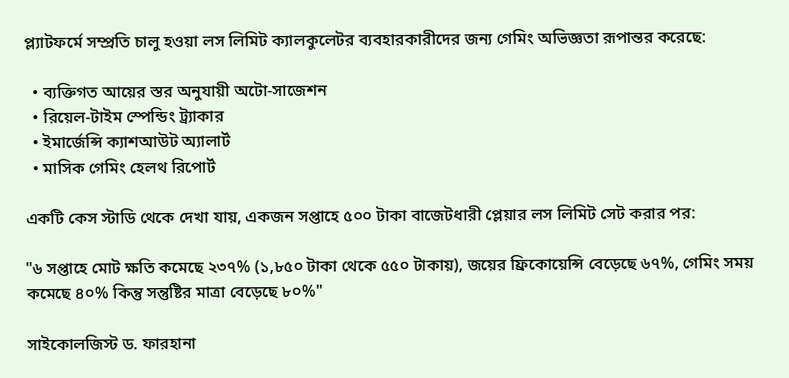প্ল্যাটফর্মে সম্প্রতি চালু হওয়া লস লিমিট ক্যালকুলেটর ব্যবহারকারীদের জন্য গেমিং অভিজ্ঞতা রূপান্তর করেছে:

  • ব্যক্তিগত আয়ের স্তর অনুযায়ী অটো-সাজেশন
  • রিয়েল-টাইম স্পেন্ডিং ট্র্যাকার
  • ইমার্জেন্সি ক্যাশআউট অ্যালার্ট
  • মাসিক গেমিং হেলথ রিপোর্ট

একটি কেস স্টাডি থেকে দেখা যায়, একজন সপ্তাহে ৫০০ টাকা বাজেটধারী প্লেয়ার লস লিমিট সেট করার পর:

"৬ সপ্তাহে মোট ক্ষতি কমেছে ২৩৭% (১,৮৫০ টাকা থেকে ৫৫০ টাকায়), জয়ের ফ্রিকোয়েন্সি বেড়েছে ৬৭%, গেমিং সময় কমেছে ৪০% কিন্তু সন্তুষ্টির মাত্রা বেড়েছে ৮০%"

সাইকোলজিস্ট ড. ফারহানা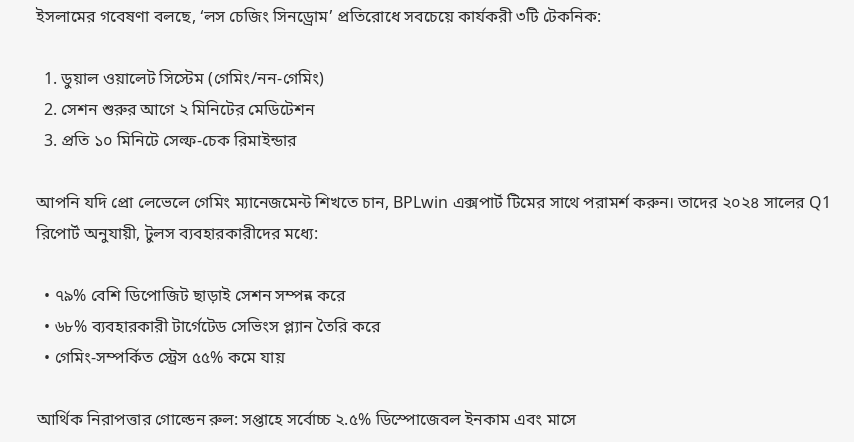ইসলামের গবেষণা বলছে, ‘লস চেজিং সিনড্রোম’ প্রতিরোধে সবচেয়ে কার্যকরী ৩টি টেকনিক:

  1. ডুয়াল ওয়ালেট সিস্টেম (গেমিং/নন-গেমিং)
  2. সেশন শুরুর আগে ২ মিনিটের মেডিটেশন
  3. প্রতি ১০ মিনিটে সেল্ফ-চেক রিমাইন্ডার

আপনি যদি প্রো লেভেলে গেমিং ম্যানেজমেন্ট শিখতে চান, BPLwin এক্সপার্ট টিমের সাথে পরামর্শ করুন। তাদের ২০২৪ সালের Q1 রিপোর্ট অনুযায়ী, টুলস ব্যবহারকারীদের মধ্যে:

  • ৭৯% বেশি ডিপোজিট ছাড়াই সেশন সম্পন্ন করে
  • ৬৮% ব্যবহারকারী টার্গেটেড সেভিংস প্ল্যান তৈরি করে
  • গেমিং-সম্পর্কিত স্ট্রেস ৫৫% কমে যায়

আর্থিক নিরাপত্তার গোল্ডেন রুল: সপ্তাহে সর্বোচ্চ ২.৫% ডিস্পোজেবল ইনকাম এবং মাসে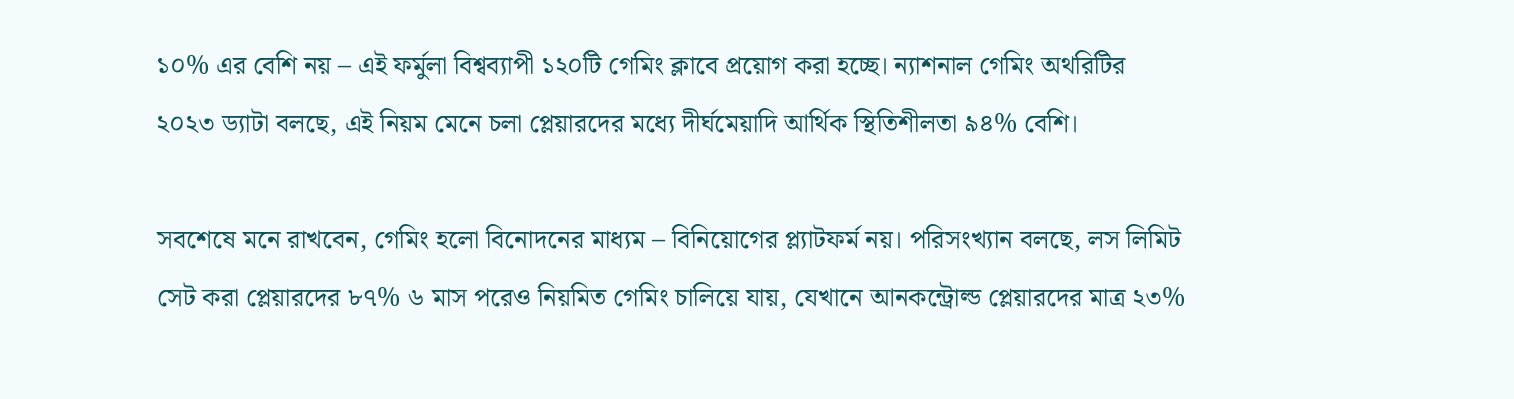১০% এর বেশি নয় – এই ফর্মুলা বিশ্বব্যাপী ১২০টি গেমিং ক্লাবে প্রয়োগ করা হচ্ছে। ন্যাশনাল গেমিং অথরিটির ২০২৩ ড্যাটা বলছে, এই নিয়ম মেনে চলা প্লেয়ারদের মধ্যে দীর্ঘমেয়াদি আর্থিক স্থিতিশীলতা ৯৪% বেশি।

সবশেষে মনে রাখবেন, গেমিং হলো বিনোদনের মাধ্যম – বিনিয়োগের প্ল্যাটফর্ম নয়। পরিসংখ্যান বলছে, লস লিমিট সেট করা প্লেয়ারদের ৮৭% ৬ মাস পরেও নিয়মিত গেমিং চালিয়ে যায়, যেখানে আনকন্ট্রোল্ড প্লেয়ারদের মাত্র ২৩%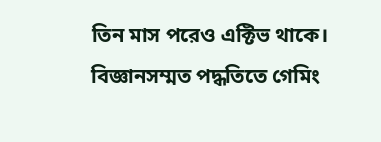তিন মাস পরেও এক্টিভ থাকে। বিজ্ঞানসম্মত পদ্ধতিতে গেমিং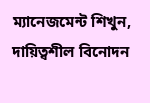ম্যানেজমেন্ট শিখুন, দায়িত্বশীল বিনোদন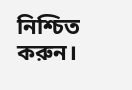নিশ্চিত করুন।